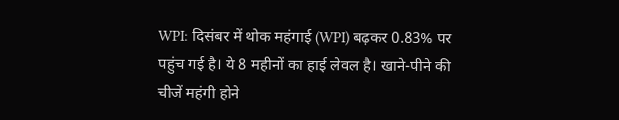WPI: दिसंबर में थोक महंगाई (WPI) बढ़कर 0.83% पर पहुंच गई है। ये 8 महीनों का हाई लेवल है। खाने-पीने की चीजें महंगी होने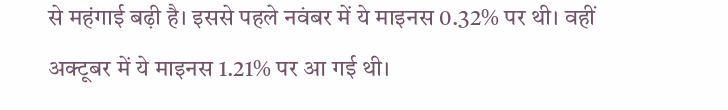से महंगाई बढ़ी है। इससे पहले नवंबर में ये माइनस 0.32% पर थी। वहीं अक्टूबर में ये माइनस 1.21% पर आ गई थी।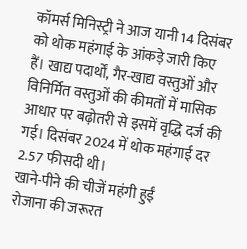कॉमर्स मिनिस्ट्री ने आज यानी 14 दिसंबर को थोक महंगाई के आंकड़े जारी किए हैं। खाद्य पदार्थों, गैर-खाद्य वस्तुओं और विनिर्मित वस्तुओं की कीमतों में मासिक आधार पर बढ़ोतरी से इसमें वृद्धि दर्ज की गई। दिसंबर 2024 में थोक महंगाई दर 2.57 फीसदी थी।
खाने-पीने की चीजें महंगी हुईं
रोजाना की जरूरत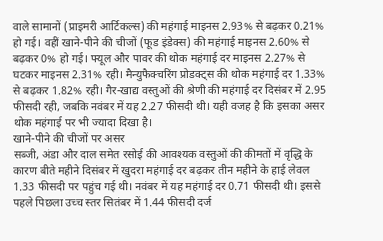वाले सामानों (प्राइमरी आर्टिकल्स) की महंगाई माइनस 2.93% से बढ़कर 0.21% हो गई। वहीं खाने-पीने की चीजों (फूड इंडेक्स) की महंगाई माइनस 2.60% से बढ़कर 0% हो गई। फ्यूल और पावर की थोक महंगाई दर माइनस 2.27% से घटकर माइनस 2.31% रही। मैन्युफैक्चरिंग प्रोडक्ट्स की थोक महंगाई दर 1.33% से बढ़कर 1.82% रही। गैर-खाद्य वस्तुओं की श्रेणी की महंगाई दर दिसंबर में 2.95 फीसदी रही, जबकि नवंबर में यह 2.27 फीसदी थी। यही वजह है कि इसका असर थोक महंगाई पर भी ज्यादा दिखा है।
खाने-पीने की चीजों पर असर
सब्जी, अंडा और दाल समेत रसोई की आवश्यक वस्तुओं की कीमतों में वृद्धि के कारण बीते महीने दिसंबर में खुदरा महंगाई दर बढ़कर तीन महीने के हाई लेवल 1.33 फीसदी पर पहुंच गई थी। नवंबर में यह महंगाई दर 0.71 फीसदी थी। इससे पहले पिछला उच्च स्तर सितंबर में 1.44 फीसदी दर्ज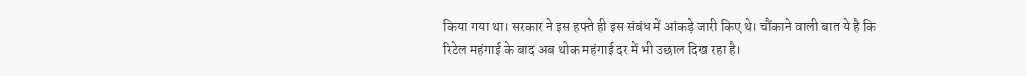किया गया था। सरकार ने इस हफ्ते ही इस संबंध में आंकड़े जारी किए थे। चौंकाने वाली बात ये है कि रिटेल महंगाई के बाद अब थोक महंगाई दर में भी उछाल दिख रहा है।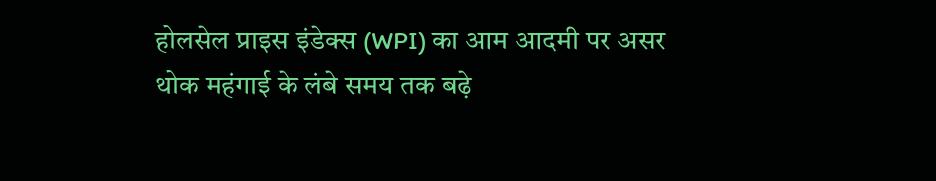होलसेल प्राइस इंडेक्स (WPI) का आम आदमी पर असर
थोक महंगाई के लंबे समय तक बढ़े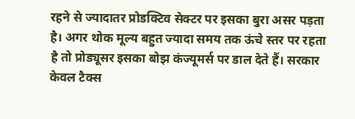रहने से ज्यादातर प्रोडक्टिव सेक्टर पर इसका बुरा असर पड़ता है। अगर थोक मूल्य बहुत ज्यादा समय तक ऊंचे स्तर पर रहता है तो प्रोड्यूसर इसका बोझ कंज्यूमर्स पर डाल देते हैं। सरकार केवल टैक्स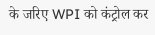के जरिए WPI को कंट्रोल कर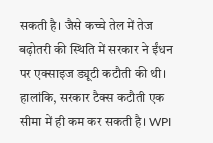सकती है। जैसे कच्चे तेल में तेज बढ़ोतरी की स्थिति में सरकार ने ईंधन पर एक्साइज ड्यूटी कटौती की थी। हालांकि, सरकार टैक्स कटौती एक सीमा में ही कम कर सकती है। WPI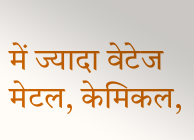में ज्यादा वेटेज मेटल, केमिकल,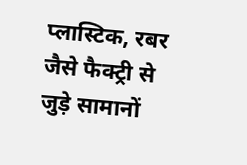प्लास्टिक, रबर जैसे फैक्ट्री से जुड़े सामानों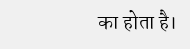का होता है।